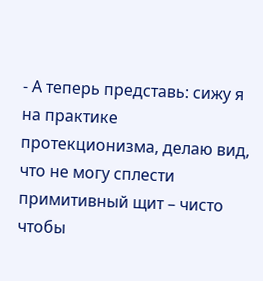- А теперь представь: сижу я на практике протекционизма, делаю вид, что не могу сплести примитивный щит – чисто чтобы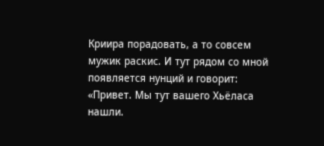Криира порадовать, а то совсем мужик раскис. И тут рядом со мной появляется нунций и говорит: «Привет. Мы тут вашего Хьёласа нашли.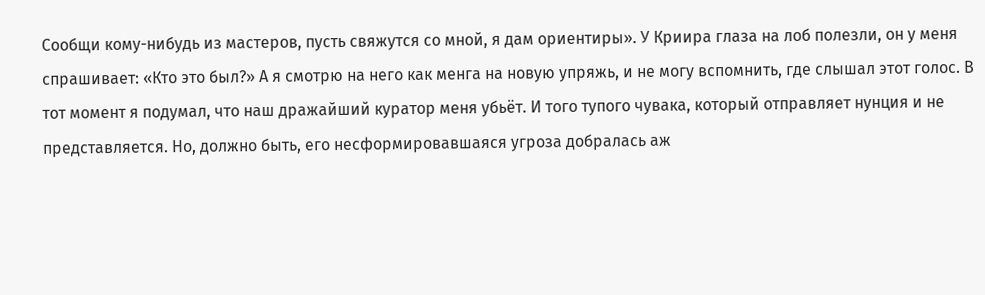Сообщи кому-нибудь из мастеров, пусть свяжутся со мной, я дам ориентиры». У Криира глаза на лоб полезли, он у меня спрашивает: «Кто это был?» А я смотрю на него как менга на новую упряжь, и не могу вспомнить, где слышал этот голос. В тот момент я подумал, что наш дражайший куратор меня убьёт. И того тупого чувака, который отправляет нунция и не представляется. Но, должно быть, его несформировавшаяся угроза добралась аж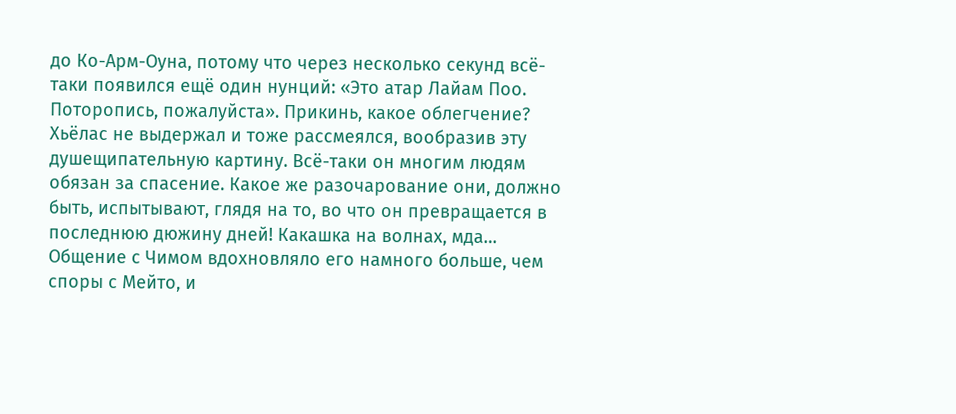до Ко-Арм-Оуна, потому что через несколько секунд всё-таки появился ещё один нунций: «Это атар Лайам Поо. Поторопись, пожалуйста». Прикинь, какое облегчение?
Хьёлас не выдержал и тоже рассмеялся, вообразив эту душещипательную картину. Всё-таки он многим людям обязан за спасение. Какое же разочарование они, должно быть, испытывают, глядя на то, во что он превращается в последнюю дюжину дней! Какашка на волнах, мда…
Общение с Чимом вдохновляло его намного больше, чем споры с Мейто, и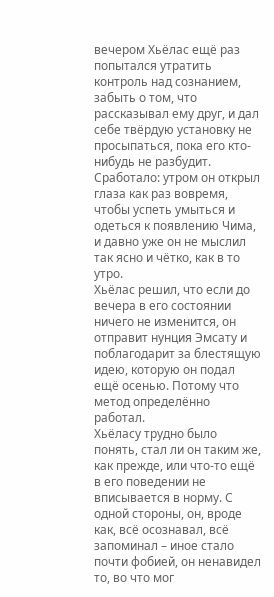вечером Хьёлас ещё раз попытался утратить контроль над сознанием, забыть о том, что рассказывал ему друг, и дал себе твёрдую установку не просыпаться, пока его кто-нибудь не разбудит. Сработало: утром он открыл глаза как раз вовремя, чтобы успеть умыться и одеться к появлению Чима, и давно уже он не мыслил так ясно и чётко, как в то утро.
Хьёлас решил, что если до вечера в его состоянии ничего не изменится, он отправит нунция Эмсату и поблагодарит за блестящую идею, которую он подал ещё осенью. Потому что метод определённо работал.
Хьёласу трудно было понять, стал ли он таким же, как прежде, или что-то ещё в его поведении не вписывается в норму. С одной стороны, он, вроде как, всё осознавал, всё запоминал – иное стало почти фобией, он ненавидел то, во что мог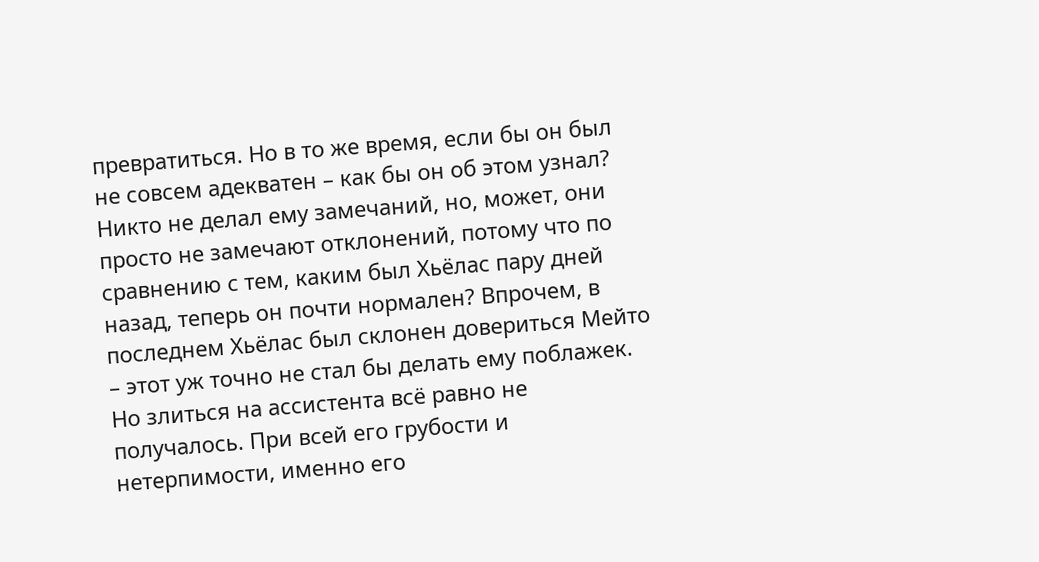превратиться. Но в то же время, если бы он был не совсем адекватен – как бы он об этом узнал? Никто не делал ему замечаний, но, может, они просто не замечают отклонений, потому что по сравнению с тем, каким был Хьёлас пару дней назад, теперь он почти нормален? Впрочем, в последнем Хьёлас был склонен довериться Мейто – этот уж точно не стал бы делать ему поблажек. Но злиться на ассистента всё равно не получалось. При всей его грубости и нетерпимости, именно его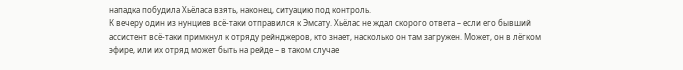нападка побудила Хьёласа взять, наконец, ситуацию под контроль.
К вечеру один из нунциев всё-таки отправился к Эмсату. Хьёлас не ждал скорого ответа – если его бывший ассистент всё-таки примкнул к отряду рейнджеров, кто знает, насколько он там загружен. Может, он в лёгком эфире, или их отряд может быть на рейде – в таком случае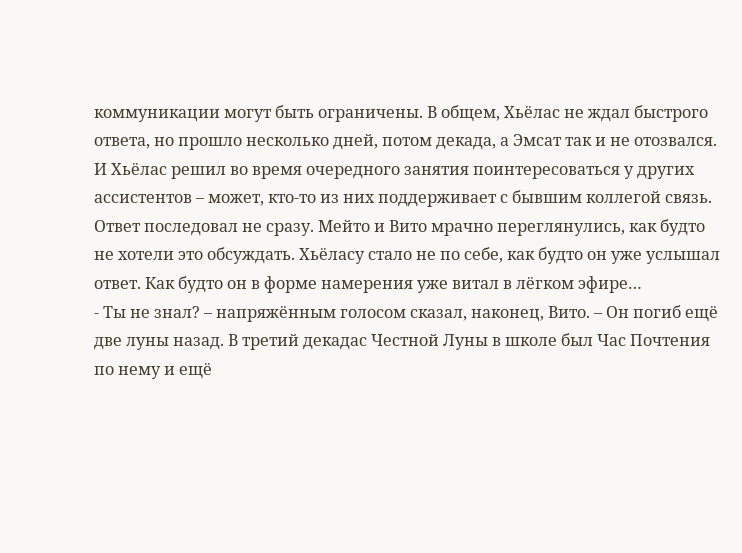коммуникации могут быть ограничены. В общем, Хьёлас не ждал быстрого ответа, но прошло несколько дней, потом декада, а Эмсат так и не отозвался. И Хьёлас решил во время очередного занятия поинтересоваться у других ассистентов – может, кто-то из них поддерживает с бывшим коллегой связь.
Ответ последовал не сразу. Мейто и Вито мрачно переглянулись, как будто не хотели это обсуждать. Хьёласу стало не по себе, как будто он уже услышал ответ. Как будто он в форме намерения уже витал в лёгком эфире…
- Ты не знал? – напряжённым голосом сказал, наконец, Вито. – Он погиб ещё две луны назад. В третий декадас Честной Луны в школе был Час Почтения по нему и ещё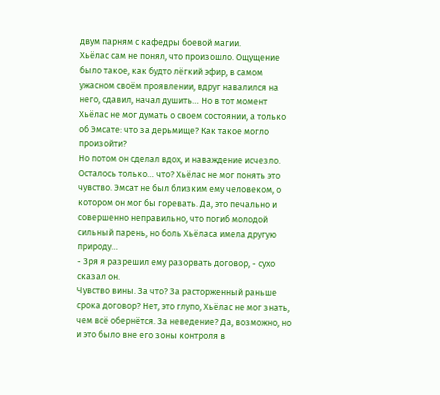двум парням с кафедры боевой магии.
Хьёлас сам не понял, что произошло. Ощущение было такое, как будто лёгкий эфир, в самом ужасном своём проявлении, вдруг навалился на него, сдавил, начал душить… Но в тот момент Хьёлас не мог думать о своем состоянии, а только об Эмсате: что за дерьмище? Как такое могло произойти?
Но потом он сделал вдох, и наваждение исчезло. Осталось только… что? Хьёлас не мог понять это чувство. Эмсат не был близким ему человеком, о котором он мог бы горевать. Да, это печально и совершенно неправильно, что погиб молодой сильный парень, но боль Хьёласа имела другую природу…
- Зря я разрешил ему разорвать договор, - сухо сказал он.
Чувство вины. За что? За расторженный раньше срока договор? Нет, это глупо, Хьёлас не мог знать, чем всё обернётся. За неведение? Да, возможно, но и это было вне его зоны контроля в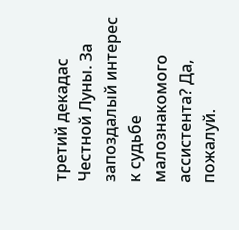третий декадас Честной Луны. За запоздалый интерес к судьбе малознакомого ассистента? Да, пожалуй.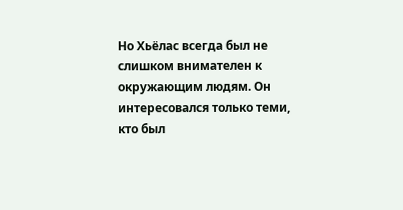Но Хьёлас всегда был не слишком внимателен к окружающим людям. Он интересовался только теми, кто был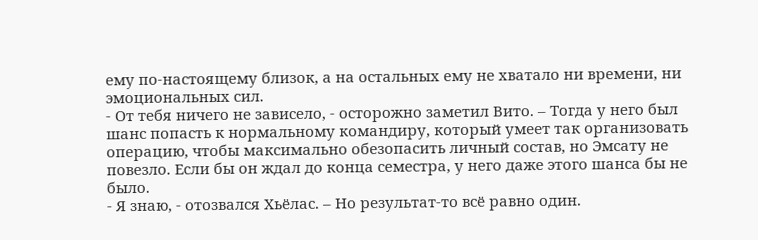ему по-настоящему близок, а на остальных ему не хватало ни времени, ни эмоциональных сил.
- От тебя ничего не зависело, - осторожно заметил Вито. – Тогда у него был шанс попасть к нормальному командиру, который умеет так организовать операцию, чтобы максимально обезопасить личный состав, но Эмсату не повезло. Если бы он ждал до конца семестра, у него даже этого шанса бы не было.
- Я знаю, - отозвался Хьёлас. – Но результат-то всё равно один.